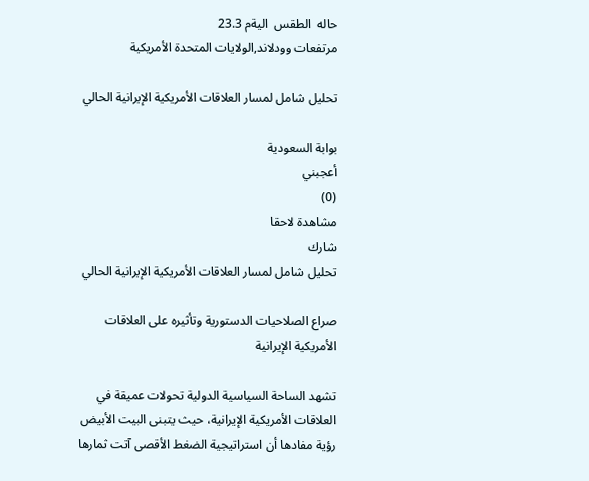حاله  الطقس  اليةم 23.3
مرتفعات وودلاند,الولايات المتحدة الأمريكية

تحليل شامل لمسار العلاقات الأمريكية الإيرانية الحالي

بوابة السعودية
أعجبني
(0)
مشاهدة لاحقا
شارك
تحليل شامل لمسار العلاقات الأمريكية الإيرانية الحالي

صراع الصلاحيات الدستورية وتأثيره على العلاقات الأمريكية الإيرانية

تشهد الساحة السياسية الدولية تحولات عميقة في العلاقات الأمريكية الإيرانية، حيث يتبنى البيت الأبيض رؤية مفادها أن استراتيجية الضغط الأقصى آتت ثمارها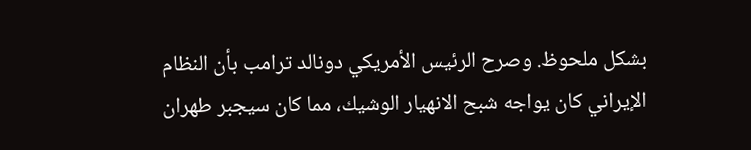بشكل ملحوظ. وصرح الرئيس الأمريكي دونالد ترامب بأن النظام الإيراني كان يواجه شبح الانهيار الوشيك، مما كان سيجبر طهران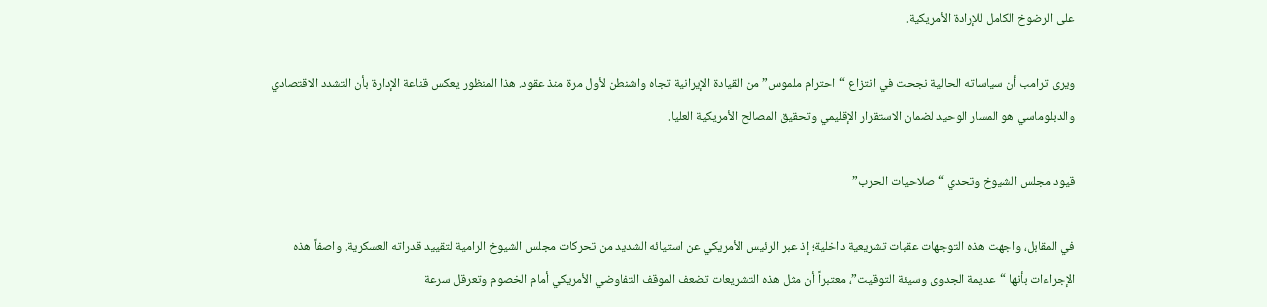على الرضوخ الكامل للإرادة الأمريكية.

ويرى ترامب أن سياساته الحالية نجحت في انتزاع “احترام ملموس” من القيادة الإيرانية تجاه واشنطن لأول مرة منذ عقود. هذا المنظور يعكس قناعة الإدارة بأن التشدد الاقتصادي والدبلوماسي هو المسار الوحيد لضمان الاستقرار الإقليمي وتحقيق المصالح الأمريكية العليا.

قيود مجلس الشيوخ وتحدي “صلاحيات الحرب”

في المقابل، واجهت هذه التوجهات عقبات تشريعية داخلية؛ إذ عبر الرئيس الأمريكي عن استيائه الشديد من تحركات مجلس الشيوخ الرامية لتقييد قدراته العسكرية. واصفاً هذه الإجراءات بأنها “عديمة الجدوى وسيئة التوقيت”، معتبراً أن مثل هذه التشريعات تضعف الموقف التفاوضي الأمريكي أمام الخصوم وتعرقل سرعة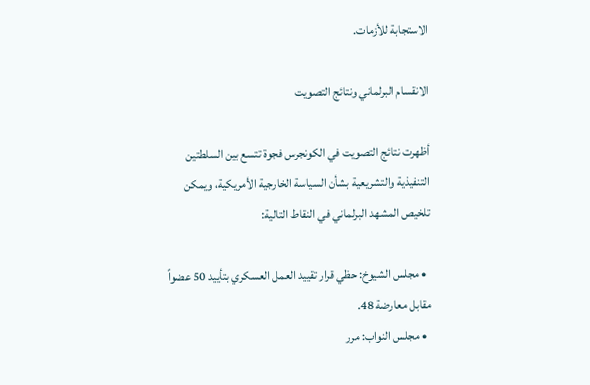الاستجابة للأزمات.

الانقسام البرلماني ونتائج التصويت

أظهرت نتائج التصويت في الكونجرس فجوة تتسع بين السلطتين التنفيذية والتشريعية بشأن السياسة الخارجية الأمريكية، ويمكن تلخيص المشهد البرلماني في النقاط التالية:

  • مجلس الشيوخ: حظي قرار تقييد العمل العسكري بتأييد 50 عضواً مقابل معارضة 48.
  • مجلس النواب: مرر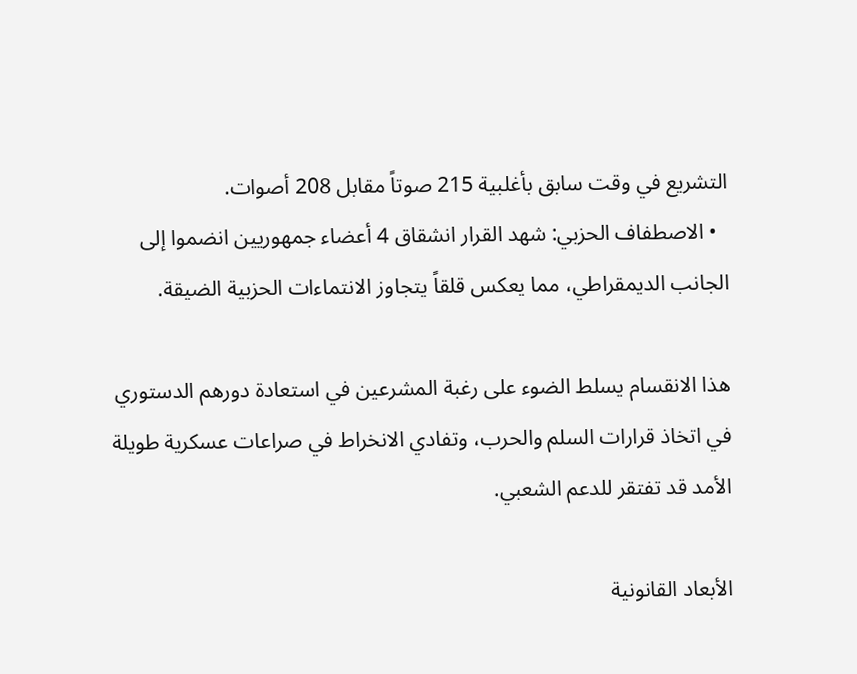التشريع في وقت سابق بأغلبية 215 صوتاً مقابل 208 أصوات.
  • الاصطفاف الحزبي: شهد القرار انشقاق 4 أعضاء جمهوريين انضموا إلى الجانب الديمقراطي، مما يعكس قلقاً يتجاوز الانتماءات الحزبية الضيقة.

هذا الانقسام يسلط الضوء على رغبة المشرعين في استعادة دورهم الدستوري في اتخاذ قرارات السلم والحرب، وتفادي الانخراط في صراعات عسكرية طويلة الأمد قد تفتقر للدعم الشعبي.

الأبعاد القانونية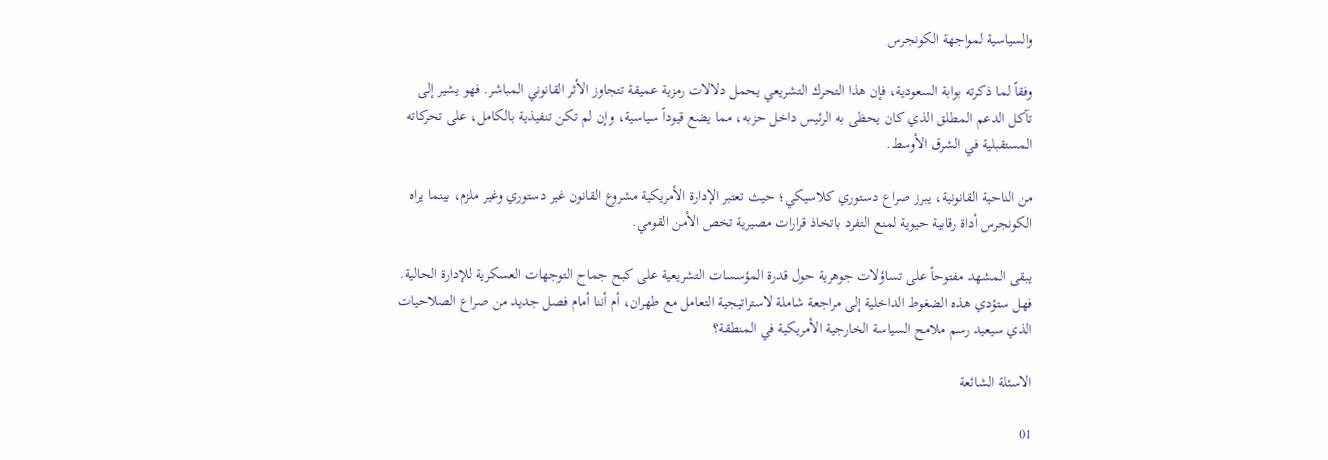والسياسية لمواجهة الكونجرس

وفقاً لما ذكرته بوابة السعودية، فإن هذا التحرك التشريعي يحمل دلالات رمزية عميقة تتجاوز الأثر القانوني المباشر. فهو يشير إلى تآكل الدعم المطلق الذي كان يحظى به الرئيس داخل حزبه، مما يضع قيوداً سياسية، وإن لم تكن تنفيذية بالكامل، على تحركاته المستقبلية في الشرق الأوسط.

من الناحية القانونية، يبرز صراع دستوري كلاسيكي؛ حيث تعتبر الإدارة الأمريكية مشروع القانون غير دستوري وغير ملزم، بينما يراه الكونجرس أداة رقابية حيوية لمنع التفرد باتخاذ قرارات مصيرية تخص الأمن القومي.

يبقى المشهد مفتوحاً على تساؤلات جوهرية حول قدرة المؤسسات التشريعية على كبح جماح التوجهات العسكرية للإدارة الحالية. فهل ستؤدي هذه الضغوط الداخلية إلى مراجعة شاملة لاستراتيجية التعامل مع طهران، أم أننا أمام فصل جديد من صراع الصلاحيات الذي سيعيد رسم ملامح السياسة الخارجية الأمريكية في المنطقة؟

الاسئلة الشائعة

01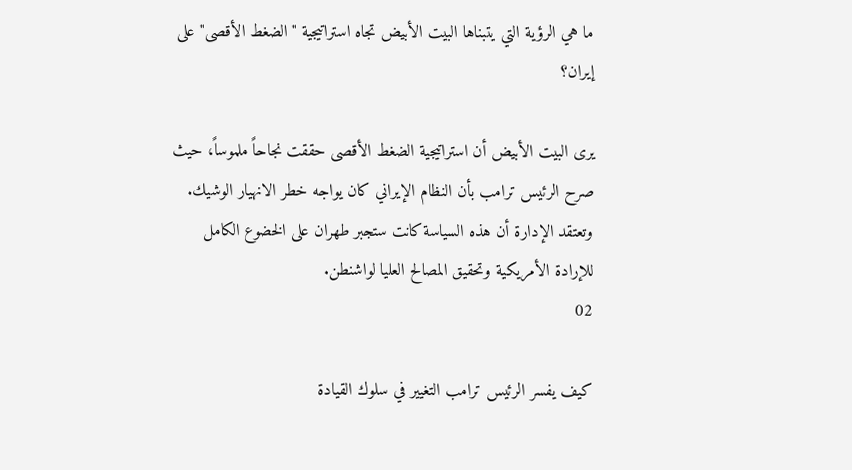ما هي الرؤية التي يتبناها البيت الأبيض تجاه استراتيجية "الضغط الأقصى" على إيران؟

يرى البيت الأبيض أن استراتيجية الضغط الأقصى حققت نجاحاً ملموساً، حيث صرح الرئيس ترامب بأن النظام الإيراني كان يواجه خطر الانهيار الوشيك. وتعتقد الإدارة أن هذه السياسة كانت ستجبر طهران على الخضوع الكامل للإرادة الأمريكية وتحقيق المصالح العليا لواشنطن.
02

كيف يفسر الرئيس ترامب التغيير في سلوك القيادة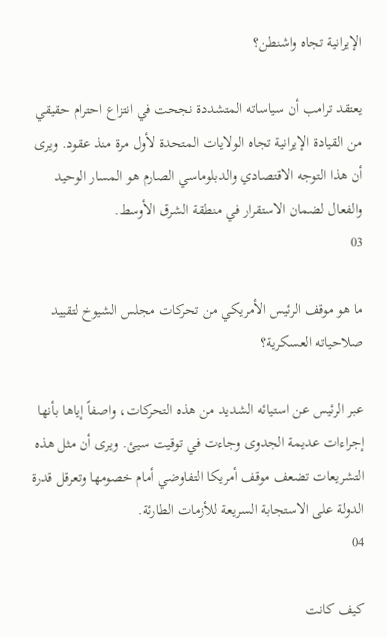الإيرانية تجاه واشنطن؟

يعتقد ترامب أن سياساته المتشددة نجحت في انتزاع احترام حقيقي من القيادة الإيرانية تجاه الولايات المتحدة لأول مرة منذ عقود. ويرى أن هذا التوجه الاقتصادي والدبلوماسي الصارم هو المسار الوحيد والفعال لضمان الاستقرار في منطقة الشرق الأوسط.
03

ما هو موقف الرئيس الأمريكي من تحركات مجلس الشيوخ لتقييد صلاحياته العسكرية؟

عبر الرئيس عن استيائه الشديد من هذه التحركات، واصفاً إياها بأنها إجراءات عديمة الجدوى وجاءت في توقيت سيئ. ويرى أن مثل هذه التشريعات تضعف موقف أمريكا التفاوضي أمام خصومها وتعرقل قدرة الدولة على الاستجابة السريعة للأزمات الطارئة.
04

كيف كانت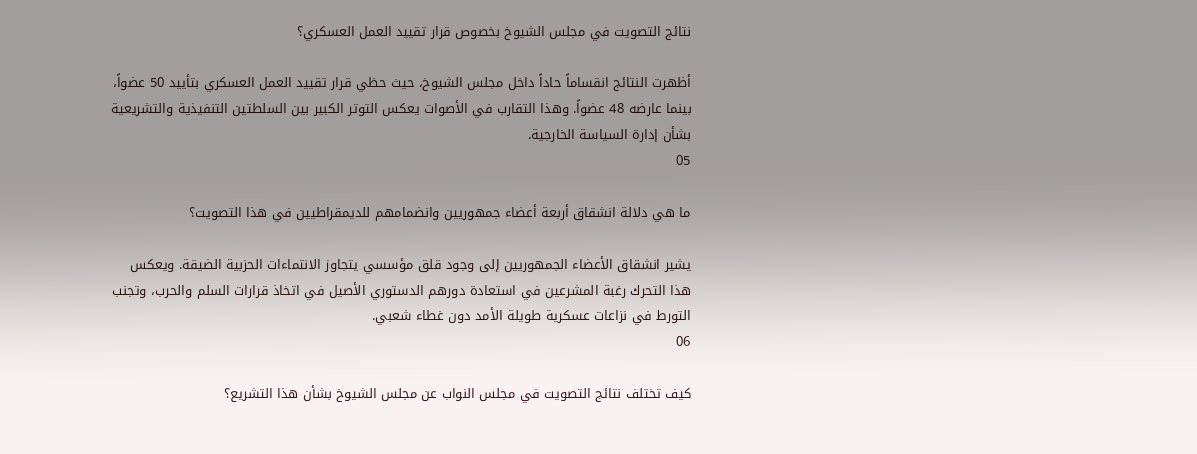نتائج التصويت في مجلس الشيوخ بخصوص قرار تقييد العمل العسكري؟

أظهرت النتائج انقساماً حاداً داخل مجلس الشيوخ، حيث حظي قرار تقييد العمل العسكري بتأييد 50 عضواً، بينما عارضه 48 عضواً. وهذا التقارب في الأصوات يعكس التوتر الكبير بين السلطتين التنفيذية والتشريعية بشأن إدارة السياسة الخارجية.
05

ما هي دلالة انشقاق أربعة أعضاء جمهوريين وانضمامهم للديمقراطيين في هذا التصويت؟

يشير انشقاق الأعضاء الجمهوريين إلى وجود قلق مؤسسي يتجاوز الانتماءات الحزبية الضيقة. ويعكس هذا التحرك رغبة المشرعين في استعادة دورهم الدستوري الأصيل في اتخاذ قرارات السلم والحرب، وتجنب التورط في نزاعات عسكرية طويلة الأمد دون غطاء شعبي.
06

كيف تختلف نتائج التصويت في مجلس النواب عن مجلس الشيوخ بشأن هذا التشريع؟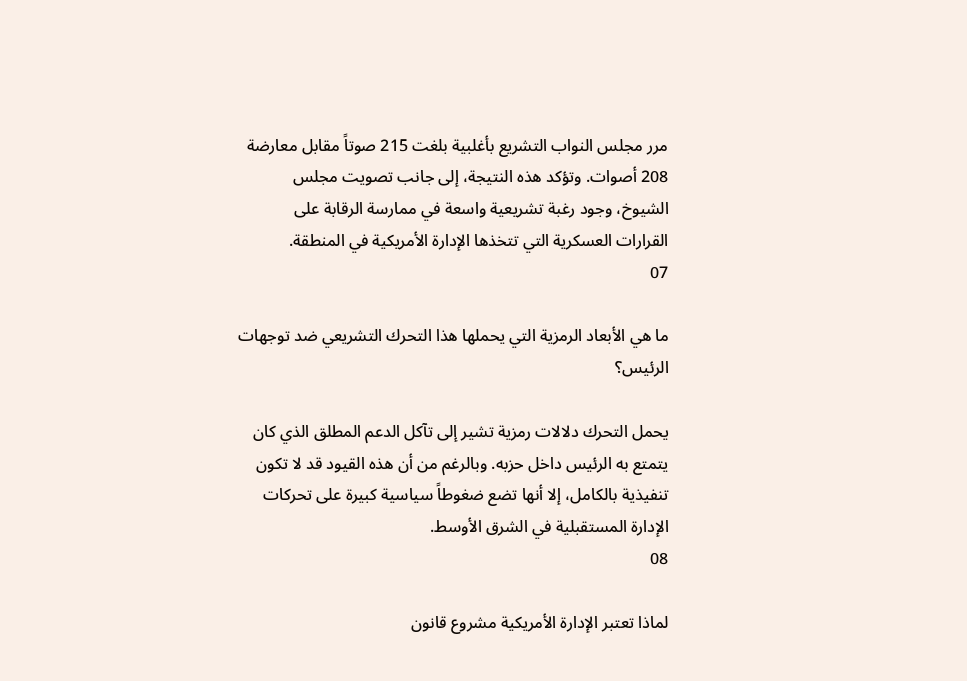مرر مجلس النواب التشريع بأغلبية بلغت 215 صوتاً مقابل معارضة 208 أصوات. وتؤكد هذه النتيجة، إلى جانب تصويت مجلس الشيوخ، وجود رغبة تشريعية واسعة في ممارسة الرقابة على القرارات العسكرية التي تتخذها الإدارة الأمريكية في المنطقة.
07

ما هي الأبعاد الرمزية التي يحملها هذا التحرك التشريعي ضد توجهات الرئيس؟

يحمل التحرك دلالات رمزية تشير إلى تآكل الدعم المطلق الذي كان يتمتع به الرئيس داخل حزبه. وبالرغم من أن هذه القيود قد لا تكون تنفيذية بالكامل، إلا أنها تضع ضغوطاً سياسية كبيرة على تحركات الإدارة المستقبلية في الشرق الأوسط.
08

لماذا تعتبر الإدارة الأمريكية مشروع قانون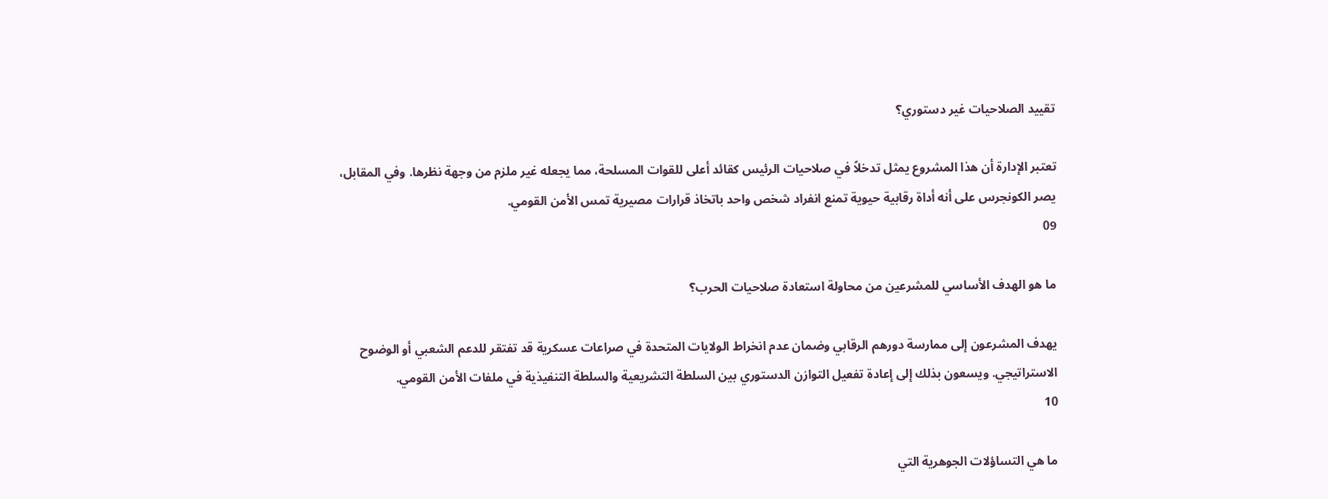تقييد الصلاحيات غير دستوري؟

تعتبر الإدارة أن هذا المشروع يمثل تدخلاً في صلاحيات الرئيس كقائد أعلى للقوات المسلحة، مما يجعله غير ملزم من وجهة نظرها. وفي المقابل، يصر الكونجرس على أنه أداة رقابية حيوية تمنع انفراد شخص واحد باتخاذ قرارات مصيرية تمس الأمن القومي.
09

ما هو الهدف الأساسي للمشرعين من محاولة استعادة صلاحيات الحرب؟

يهدف المشرعون إلى ممارسة دورهم الرقابي وضمان عدم انخراط الولايات المتحدة في صراعات عسكرية قد تفتقر للدعم الشعبي أو الوضوح الاستراتيجي. ويسعون بذلك إلى إعادة تفعيل التوازن الدستوري بين السلطة التشريعية والسلطة التنفيذية في ملفات الأمن القومي.
10

ما هي التساؤلات الجوهرية التي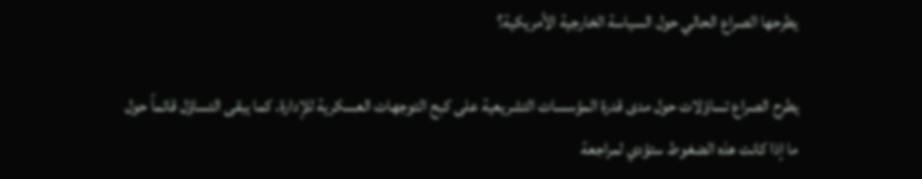يطرحها الصراع الحالي حول السياسة الخارجية الأمريكية؟

يطرح الصراع تساؤلات حول مدى قدرة المؤسسات التشريعية على كبح التوجهات العسكرية للإدارة. كما يبقى التساؤل قائماً حول ما إذا كانت هذه الضغوط ستؤدي لمراجعة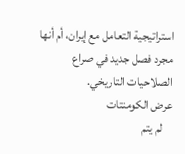استراتيجية التعامل مع إيران، أم أنها مجرد فصل جديد في صراع الصلاحيات التاريخي.
عرض الكومنتات
    لم يتم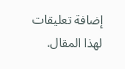إضافة تعليقات لهذا المقال.